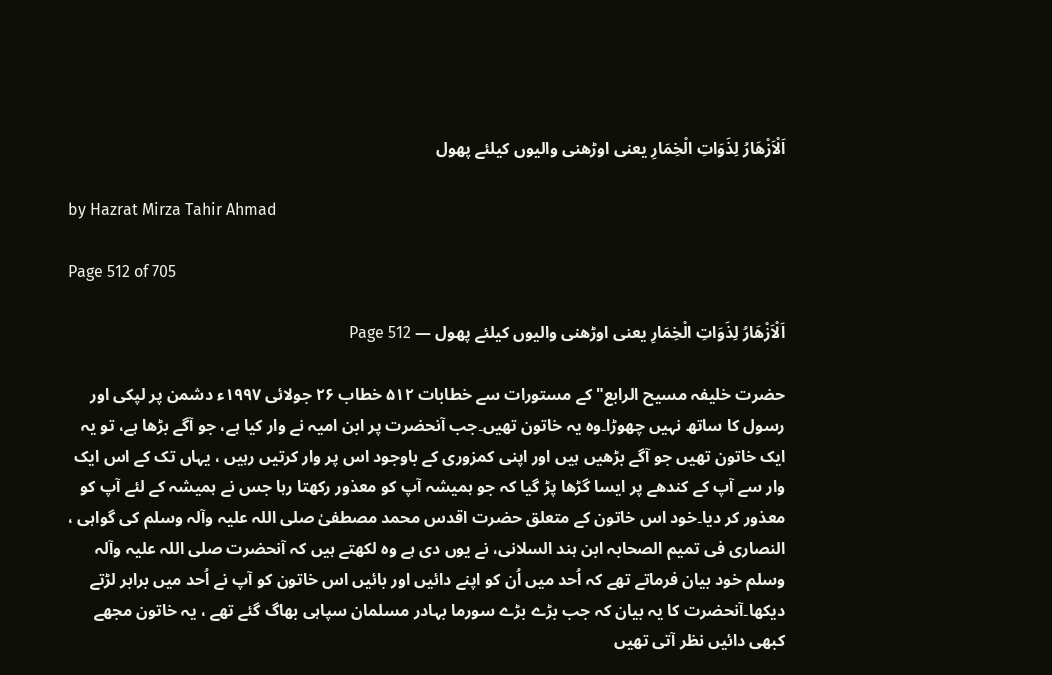اَلْاَزْھَارُ لِذَوَاتِ الْخِمَارِ یعنی اوڑھنی والیوں کیلئے پھول

by Hazrat Mirza Tahir Ahmad

Page 512 of 705

اَلْاَزْھَارُ لِذَوَاتِ الْخِمَارِ یعنی اوڑھنی والیوں کیلئے پھول — Page 512

حضرت خلیفہ مسیح الرابع" کے مستورات سے خطابات ۵۱۲ خطاب ۲۶ جولائی ۱۹۹۷ء دشمن پر لپکی اور رسول کا ساتھ نہیں چھوڑا۔وہ یہ خاتون تھیں۔جب آنحضرت پر ابن امیہ نے وار کیا ہے، جو آگے بڑھا ہے، تو یہ ایک خاتون تھیں جو آگے بڑھیں ہیں اور اپنی کمزوری کے باوجود اس پر وار کرتیں رہیں ، یہاں تک کے اس ایک وار سے آپ کے کندھے پر ایسا گڑھا پڑ گیا کہ جو ہمیشہ آپ کو معذور رکھتا رہا جس نے ہمیشہ کے لئے آپ کو معذور کر دیا۔خود اس خاتون کے متعلق حضرت اقدس محمد مصطفیٰ صلی اللہ علیہ وآلہ وسلم کی گواہی ، النصاری فی تمیم الصحابہ ابن ہند السلانی، نے یوں دی ہے وہ لکھتے ہیں کہ آنحضرت صلی اللہ علیہ وآلہ وسلم خود بیان فرماتے تھے کہ اُحد میں اُن کو اپنے دائیں اور بائیں اس خاتون کو آپ نے اُحد میں برابر لڑتے دیکھا۔آنحضرت کا یہ بیان کہ جب بڑے بڑے سورما بہادر مسلمان سپاہی بھاگ گئے تھے ، یہ خاتون مجھے کبھی دائیں نظر آتی تھیں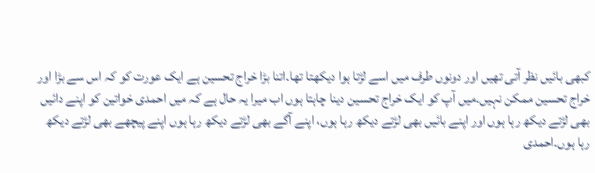کبھی بائیں نظر آتی تھیں اور دونوں طرف میں اسے لڑتا ہوا دیکھتا تھا۔اتنا بڑا خراج تحسین ہے ایک عورت کو کہ اس سے بڑا اور خراج تحسین ممکن نہیں۔میں آپ کو ایک خراج تحسین دینا چاہتا ہوں اب میرا یہ حال ہے کہ میں احمدی خواتین کو اپنے دائیں بھی لڑتے دیکھ رہا ہوں اور اپنے بائیں بھی لڑتے دیکھ رہا ہوں، اپنے آگے بھی لڑتے دیکھ رہا ہوں اپنے پیچھے بھی لڑتے دیکھ رہا ہوں۔احمدی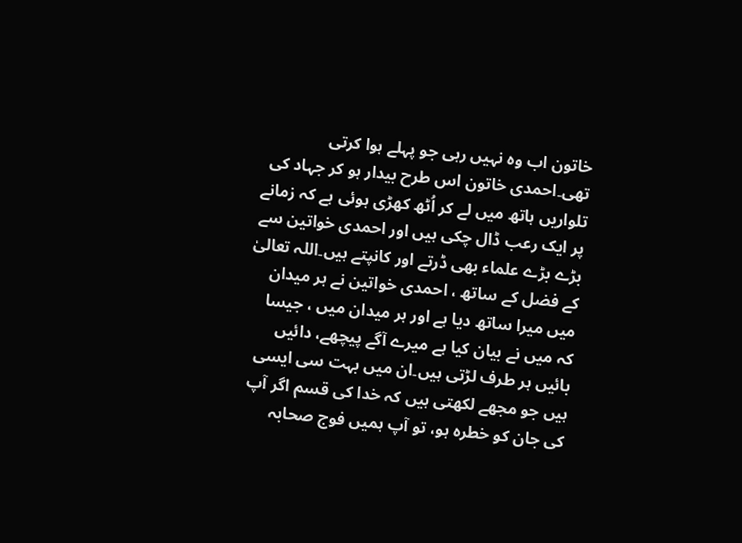خاتون اب وہ نہیں رہی جو پہلے ہوا کرتی تھی۔احمدی خاتون اس طرح بیدار ہو کر جہاد کی تلواریں ہاتھ میں لے کر اُٹھ کھڑی ہوئی ہے کہ زمانے پر ایک رعب ڈال چکی ہیں اور احمدی خواتین سے بڑے بڑے علماء بھی ڈرتے اور کانپتے ہیں۔اللہ تعالیٰ کے فضل کے ساتھ ، احمدی خواتین نے ہر میدان میں میرا ساتھ دیا ہے اور ہر میدان میں ، جیسا کہ میں نے بیان کیا ہے میرے آگے پیچھے، دائیں بائیں ہر طرف لڑتی ہیں۔ان میں بہت سی ایسی ہیں جو مجھے لکھتی ہیں کہ خدا کی قسم اگر آپ کی جان کو خطرہ ہو، تو آپ ہمیں فوج صحابہ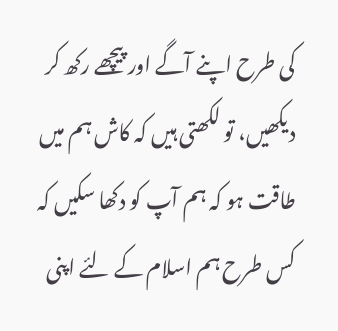کی طرح اپنے آگے اور پیچھے رکھ کر دیکھیں، تو لکھتی ہیں کہ کاش ہم میں طاقت ہو کہ ہم آپ کو دکھا سکیں کہ کس طرح ہم اسلام کے لئے اپنی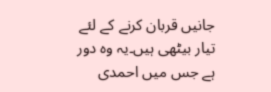جانیں قربان کرنے کے لئے تیار بیٹھی ہیں۔یہ وہ دور ہے جس میں احمدی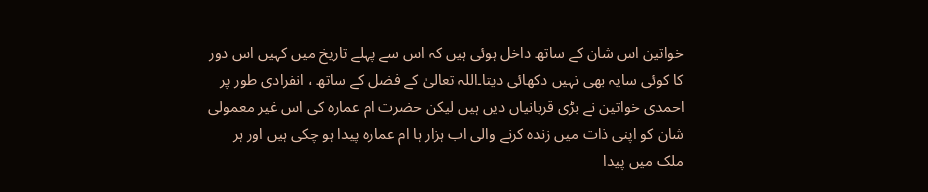خواتین اس شان کے ساتھ داخل ہوئی ہیں کہ اس سے پہلے تاریخ میں کہیں اس دور کا کوئی سایہ بھی نہیں دکھائی دیتا۔اللہ تعالیٰ کے فضل کے ساتھ ، انفرادی طور پر احمدی خواتین نے بڑی قربانیاں دیں ہیں لیکن حضرت ام عمارہ کی اس غیر معمولی شان کو اپنی ذات میں زندہ کرنے والی اب ہزار ہا ام عمارہ پیدا ہو چکی ہیں اور ہر ملک میں پیدا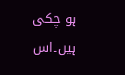ہو چکی ہیں۔اس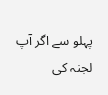پہلو سے اگر آپ لجنہ کی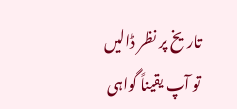تاریخ پر نظر ڈالیں تو آپ یقیناً گواہی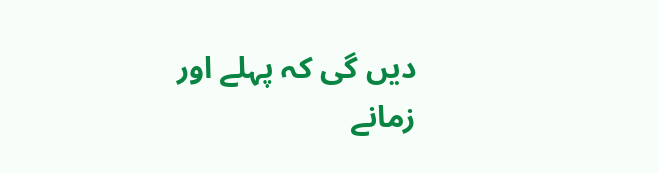دیں گی کہ پہلے اور زمانے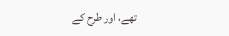تھے، اور طرح کے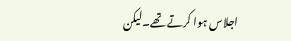اجلاس ہوا کرتے تھے۔لیکن